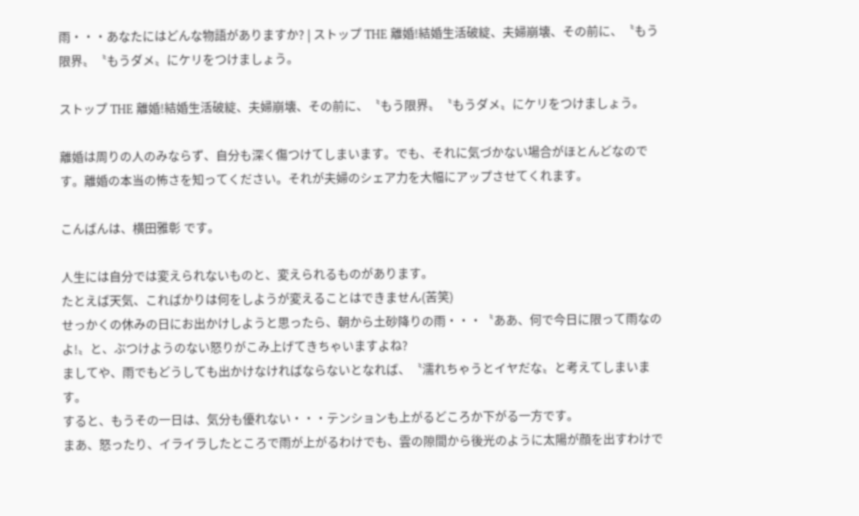雨・・・あなたにはどんな物語がありますか? | ストップ THE 離婚!結婚生活破綻、夫婦崩壊、その前に、〝もう限界〟〝もうダメ〟にケリをつけましょう。

ストップ THE 離婚!結婚生活破綻、夫婦崩壊、その前に、〝もう限界〟〝もうダメ〟にケリをつけましょう。

離婚は周りの人のみならず、自分も深く傷つけてしまいます。でも、それに気づかない場合がほとんどなのです。離婚の本当の怖さを知ってください。それが夫婦のシェア力を大幅にアップさせてくれます。

こんばんは、横田雅彰 です。

人生には自分では変えられないものと、変えられるものがあります。
たとえば天気、こればかりは何をしようが変えることはできません(苦笑)
せっかくの休みの日にお出かけしようと思ったら、朝から土砂降りの雨・・・〝ああ、何で今日に限って雨なのよ!〟と、ぶつけようのない怒りがこみ上げてきちゃいますよね?
ましてや、雨でもどうしても出かけなければならないとなれば、〝濡れちゃうとイヤだな〟と考えてしまいます。
すると、もうその一日は、気分も優れない・・・テンションも上がるどころか下がる一方です。
まあ、怒ったり、イライラしたところで雨が上がるわけでも、雲の隙間から後光のように太陽が顔を出すわけで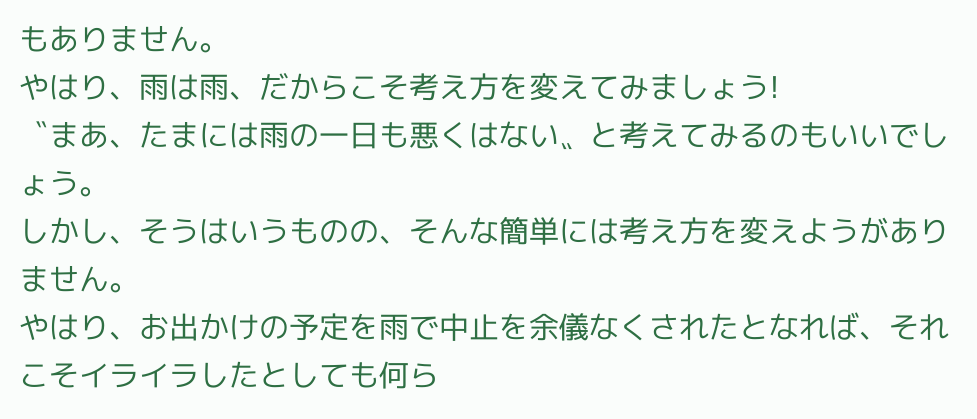もありません。
やはり、雨は雨、だからこそ考え方を変えてみましょう!
〝まあ、たまには雨の一日も悪くはない〟と考えてみるのもいいでしょう。
しかし、そうはいうものの、そんな簡単には考え方を変えようがありません。
やはり、お出かけの予定を雨で中止を余儀なくされたとなれば、それこそイライラしたとしても何ら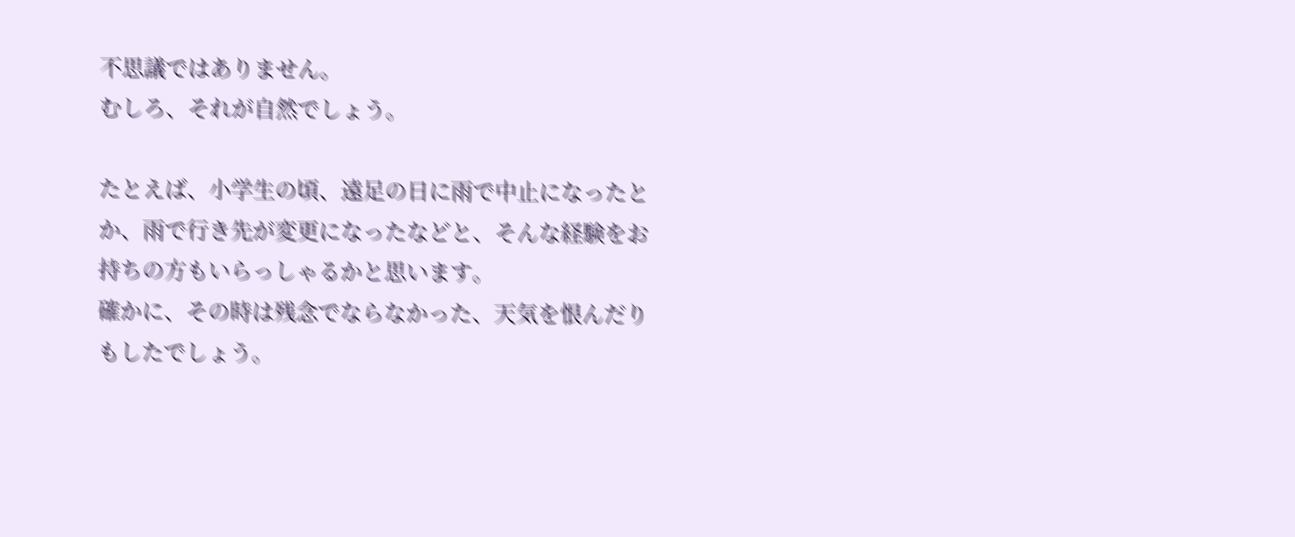不思議ではありません。
むしろ、それが自然でしょう。

たとえば、小学生の頃、遠足の日に雨で中止になったとか、雨で行き先が変更になったなどと、そんな経験をお持ちの方もいらっしゃるかと思います。
確かに、その時は残念でならなかった、天気を恨んだりもしたでしょう。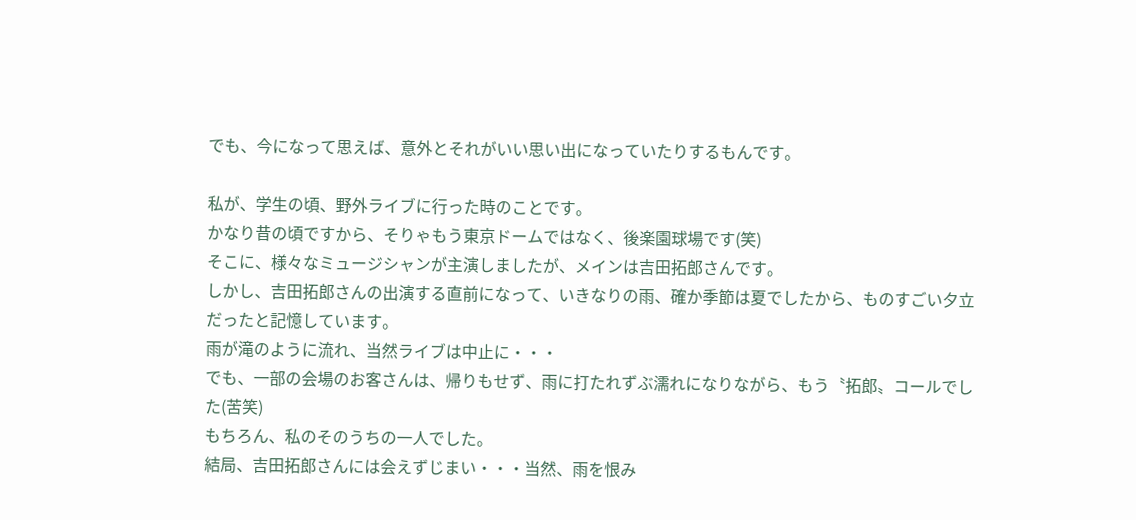でも、今になって思えば、意外とそれがいい思い出になっていたりするもんです。

私が、学生の頃、野外ライブに行った時のことです。
かなり昔の頃ですから、そりゃもう東京ドームではなく、後楽園球場です(笑)
そこに、様々なミュージシャンが主演しましたが、メインは吉田拓郎さんです。
しかし、吉田拓郎さんの出演する直前になって、いきなりの雨、確か季節は夏でしたから、ものすごい夕立だったと記憶しています。
雨が滝のように流れ、当然ライブは中止に・・・
でも、一部の会場のお客さんは、帰りもせず、雨に打たれずぶ濡れになりながら、もう〝拓郎〟コールでした(苦笑)
もちろん、私のそのうちの一人でした。
結局、吉田拓郎さんには会えずじまい・・・当然、雨を恨み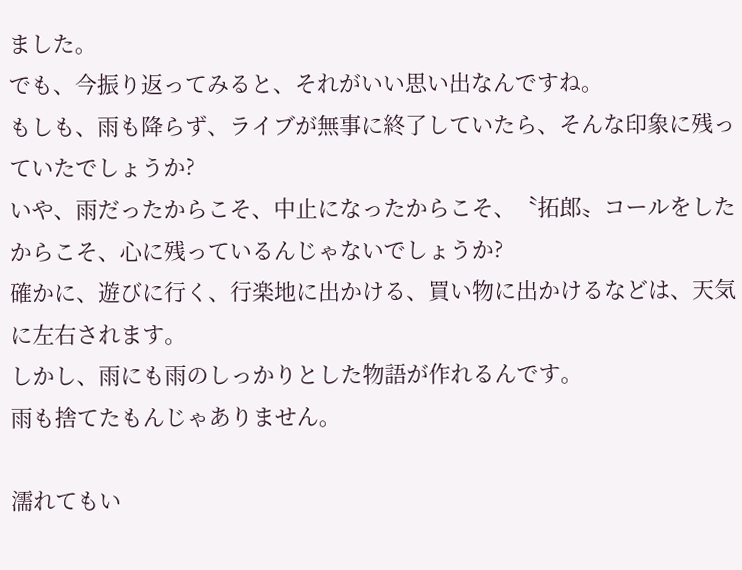ました。
でも、今振り返ってみると、それがいい思い出なんですね。
もしも、雨も降らず、ライブが無事に終了していたら、そんな印象に残っていたでしょうか?
いや、雨だったからこそ、中止になったからこそ、〝拓郎〟コールをしたからこそ、心に残っているんじゃないでしょうか?
確かに、遊びに行く、行楽地に出かける、買い物に出かけるなどは、天気に左右されます。
しかし、雨にも雨のしっかりとした物語が作れるんです。
雨も捨てたもんじゃありません。

濡れてもい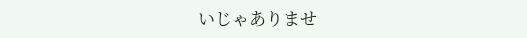いじゃありませ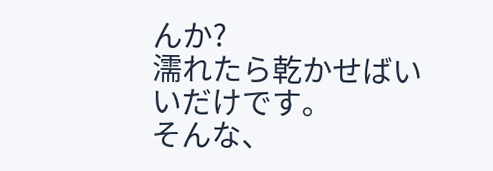んか?
濡れたら乾かせばいいだけです。
そんな、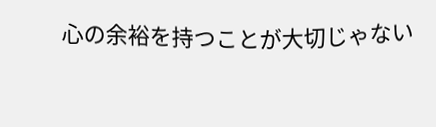心の余裕を持つことが大切じゃない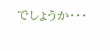でしょうか・・・